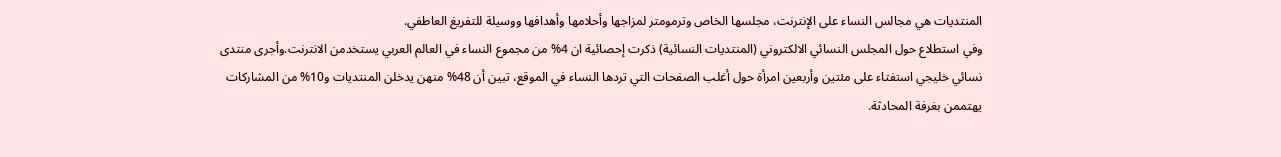المنتديات هي مجالس النساء على الإنترنت، مجلسها الخاص وترمومتر لمزاجها وأحلامها وأهدافها ووسيلة للتفريغ العاطفي.
وفي استطلاع حول المجلس النسائي الالكتروني (المنتديات النسائية) ذكرت إحصائية ان 4% من مجموع النساء في العالم العربي يستخدمن الانترنت.وأجرى منتدى نسائي خليجي استفتاء على مئتين وأربعين امرأة حول أغلب الصفحات التي تردها النساء في الموقع، تبين أن 48% منهن يدخلن المنتديات و10% من المشاركات يهتممن بغرفة المحادثة.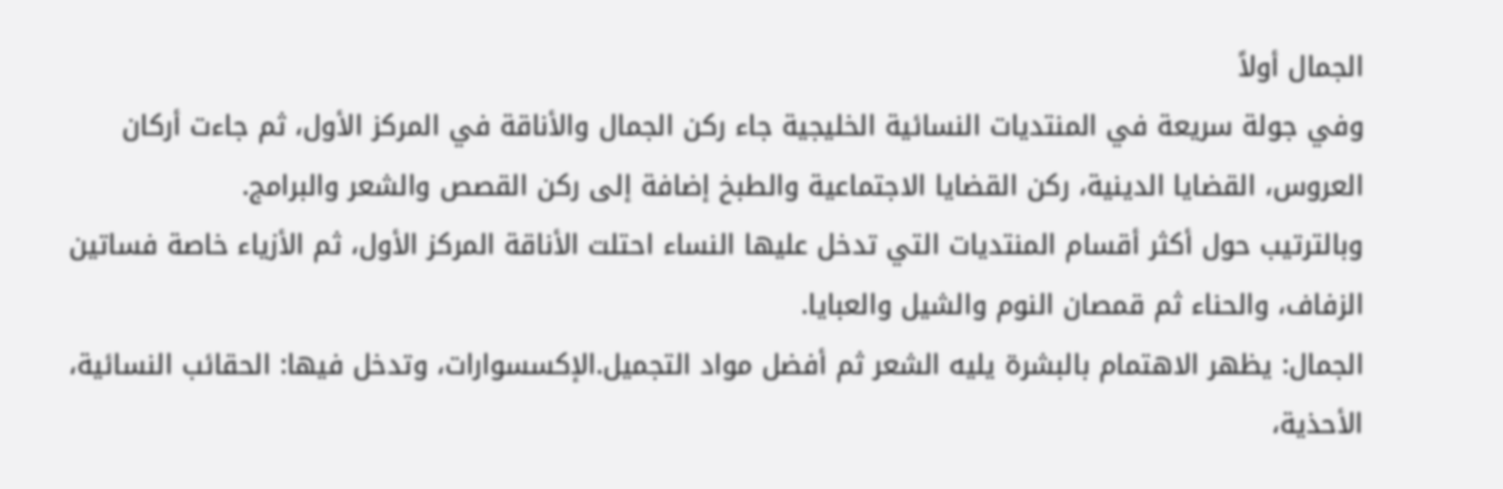الجمال أولاً
وفي جولة سريعة في المنتديات النسائية الخليجية جاء ركن الجمال والأناقة في المركز الأول، ثم جاءت أركان العروس، القضايا الدينية، ركن القضايا الاجتماعية والطبخ إضافة إلى ركن القصص والشعر والبرامج.
وبالترتيب حول أكثر أقسام المنتديات التي تدخل عليها النساء احتلت الأناقة المركز الأول، ثم الأزياء خاصة فساتين الزفاف، والحناء ثم قمصان النوم والشيل والعبايا.
الجمال: يظهر الاهتمام بالبشرة يليه الشعر ثم أفضل مواد التجميل.الإكسسوارات، وتدخل فيها: الحقائب النسائية، الأحذية،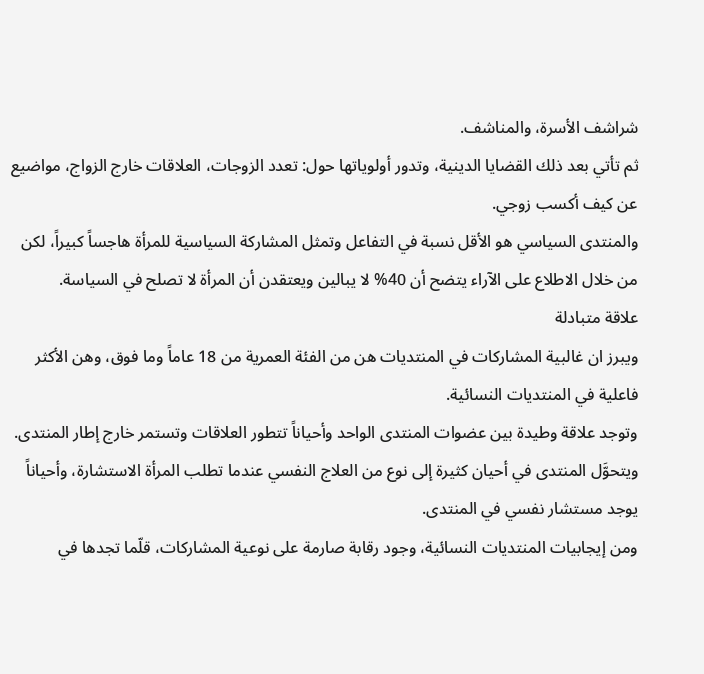شراشف الأسرة، والمناشف.
ثم تأتي بعد ذلك القضايا الدينية، وتدور أولوياتها حول: تعدد الزوجات، العلاقات خارج الزواج، مواضيع عن كيف أكسب زوجي.
والمنتدى السياسي هو الأقل نسبة في التفاعل وتمثل المشاركة السياسية للمرأة هاجساً كبيراً، لكن من خلال الاطلاع على الآراء يتضح أن 40% لا يبالين ويعتقدن أن المرأة لا تصلح في السياسة.
علاقة متبادلة
ويبرز ان غالبية المشاركات في المنتديات هن من الفئة العمرية من 18 عاماً وما فوق، وهن الأكثر فاعلية في المنتديات النسائية.
وتوجد علاقة وطيدة بين عضوات المنتدى الواحد وأحياناً تتطور العلاقات وتستمر خارج إطار المنتدى. ويتحوَّل المنتدى في أحيان كثيرة إلى نوع من العلاج النفسي عندما تطلب المرأة الاستشارة، وأحياناً يوجد مستشار نفسي في المنتدى.
ومن إيجابيات المنتديات النسائية، وجود رقابة صارمة على نوعية المشاركات، قلّما تجدها في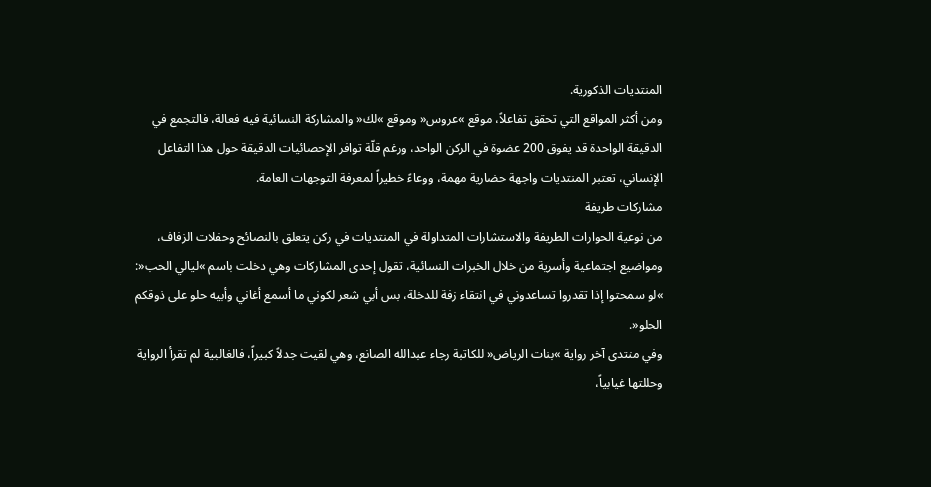المنتديات الذكورية.
ومن أكثر المواقع التي تحقق تفاعلاً، موقع »عروس« وموقع »لك« والمشاركة النسائية فيه فعالة، فالتجمع في الدقيقة الواحدة قد يفوق 200 عضوة في الركن الواحد، ورغم قلّة توافر الإحصائيات الدقيقة حول هذا التفاعل الإنساني، تعتبر المنتديات واجهة حضارية مهمة، ووعاءً خطيراً لمعرفة التوجهات العامة.
مشاركات طريفة
من نوعية الحوارات الطريفة والاستشارات المتداولة في المنتديات في ركن يتعلق بالنصائح وحفلات الزفاف، ومواضيع اجتماعية وأسرية من خلال الخبرات النسائية، تقول إحدى المشاركات وهي دخلت باسم »ليالي الحب«:
»لو سمحتوا إذا تقدروا تساعدوني في انتقاء زفة للدخلة، بس أبي شعر لكوني ما أسمع أغاني وأبيه حلو على ذوقكم الحلو«.
وفي منتدى آخر رواية »بنات الرياض« للكاتبة رجاء عبدالله الصانع، وهي لقيت جدلاً كبيراً، فالغالبية لم تقرأ الرواية وحللتها غيابياً،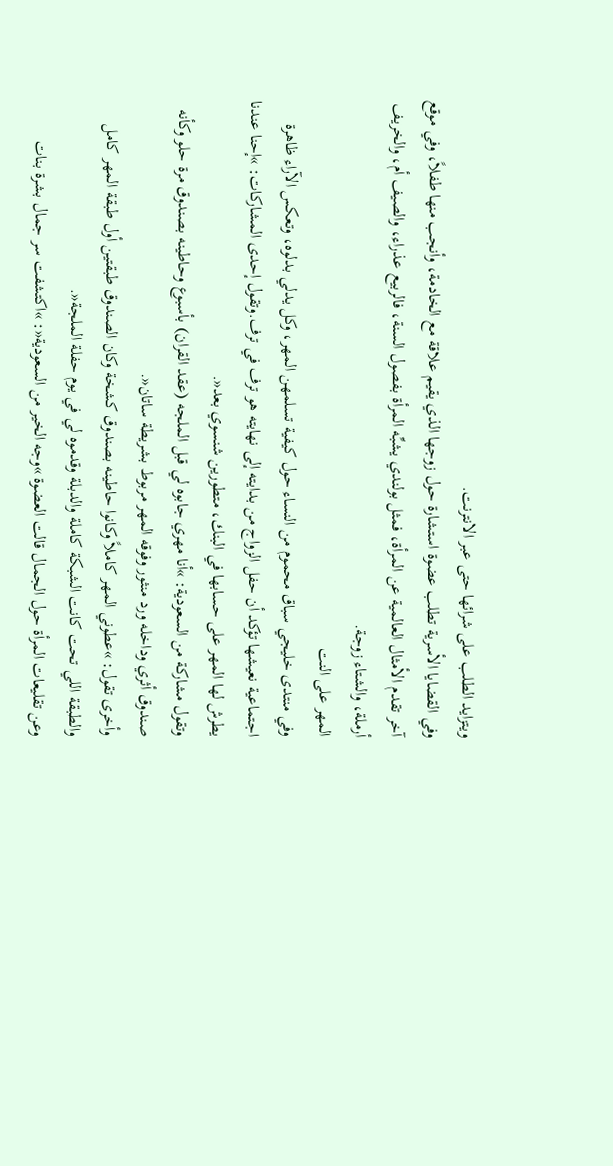ويتزايد الطلب على شرائها حتى عبر الانترنت.
وفي القضايا الأسرية تطلب عضوة استشارة حول زوجها الذي يقيم علاقة مع الخادمة، وأنجب منها طفلاً، وفي موقع آخر تقدم الأمثال العالمية عن المرأة، فمثل بولندي يشبِّه المرأة بفصول السنة، فالربيع عذراء، والصيف أم، والخريف أرملة، والشتاء زوجة.
المهر على النت
وفي منتدى خليجي سباق محموم من النساء حول كيفية تسلمهن المهر، وكل يدلي بدلوه، وتعكس الآراء ظاهرة اجتماعية نعيشها تؤكد أن حفل الزواج من بدايته إلى نهايته هو ترف في ترف.وتقول إحدى المشاركات: »إحنا عندنا يطرش لها المهر على حسابها في البنك، متطورين شنسوي بعد«.
وتقول مشاركة من السعودية: »أنا مهري جابوه لي قبل الملجه (عقد القران) بأسبوع وحاطينه بصندوق مرة حلو وكأنه صندوق أثري وداخله ورد منثور وفوقه المهر مربوط بشريطة ساتان«.
وأخرى تقول: »عطوني المهر كاملاً وكانوا حاطينه بصندوق كشخة وكان الصندوق طبقتين أول طبقة المهر كامل والطبقة اللي تحت كانت الشبكة كاملة والدبلة وقدموه لي في يوم حفلة الملجة«.
وعن تقليعات المرأة حول الجمال قالت العضوة »وجه الخير من السعودية«: »اكتشفت سر جمال بشرة بنات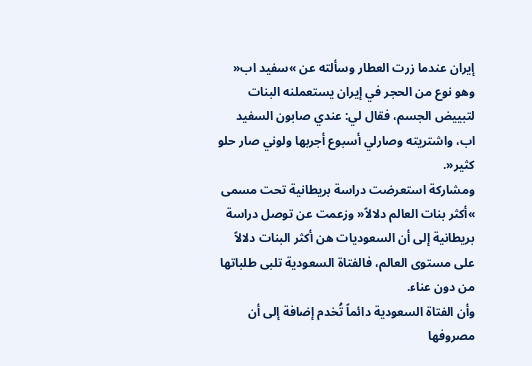إيران عندما زرت العطار وسألته عن »سفيد اب« وهو نوع من الحجر في إيران يستعملنه البنات لتبييض الجسم، فقال لي: عندي صابون السفيد اب، واشتريته وصارلي أسبوع أجربها ولوني صار حلو كثير«.
ومشاركة استعرضت دراسة بريطانية تحت مسمى »أكثر بنات العالم دلالاً« وزعمت عن توصل دراسة بريطانية إلى أن السعوديات هن أكثر البنات دلالاً على مستوى العالم، فالفتاة السعودية تلبى طلباتها من دون عناء.
وأن الفتاة السعودية دائماً تُخدم إضافة إلى أن مصروفها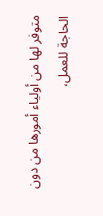متوفر لها من أولياء أمورها من دون الحاجة للعمل،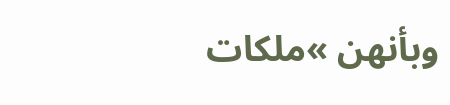وبأنهن »ملكات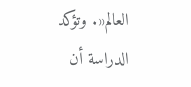العالم«. وتؤكد الدراسة أن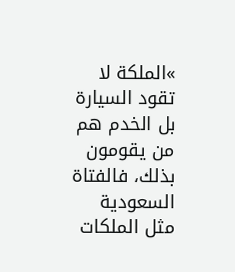»الملكة لا تقود السيارة بل الخدم هم من يقومون بذلك، فالفتاة السعودية مثل الملكات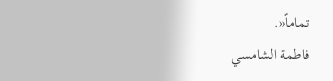تماماً«.
فاطمة الشامسي